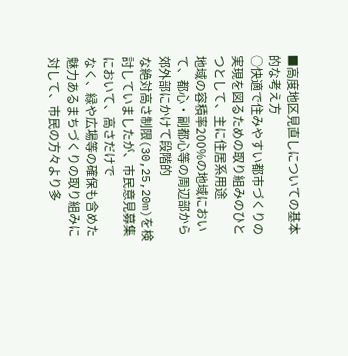■高度地区見直しについての基本的な考え方
○快適で住みやすい都市づくりの実現を図るための取り組みのひとつとして、主に住居系用途
地域の容積率200%の地域において、都心・副都心等の周辺部から郊外部にかけて段階的
な絶対高さ制限(30,25,20m)を検討していましたが、市民意見募集において、高さだけで
なく、緑や広場等の確保も含めた魅力あるまちづくりの取り組みに対して、市民の方々より多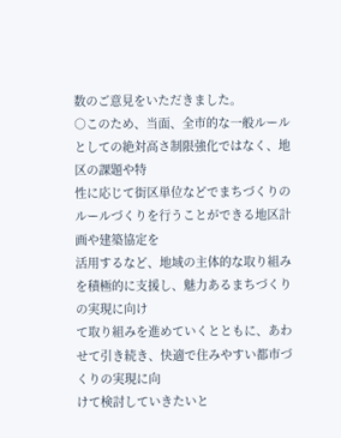数のご意見をいただきました。
○このため、当面、全市的な一般ルールとしての絶対高さ制限強化ではなく、地区の課題や特
性に応じて街区単位などでまちづくりのルールづくりを行うことができる地区計画や建築協定を
活用するなど、地域の主体的な取り組みを積極的に支援し、魅力あるまちづくりの実現に向け
て取り組みを進めていくとともに、あわせて引き続き、快適で住みやすい都市づくりの実現に向
けて検討していきたいと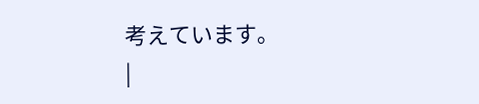考えています。
|